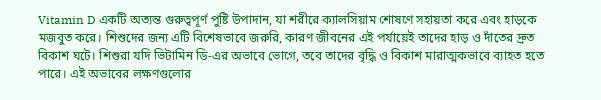Vitamin D একটি অত্যন্ত গুরুত্বপূর্ণ পুষ্টি উপাদান, যা শরীরে ক্যালসিয়াম শোষণে সহায়তা করে এবং হাড়কে মজবুত করে। শিশুদের জন্য এটি বিশেষভাবে জরুরি, কারণ জীবনের এই পর্যায়েই তাদের হাড় ও দাঁতের দ্রুত বিকাশ ঘটে। শিশুরা যদি ভিটামিন ডি-এর অভাবে ভোগে, তবে তাদের বৃদ্ধি ও বিকাশ মারাত্মকভাবে ব্যাহত হতে পারে। এই অভাবের লক্ষণগুলোর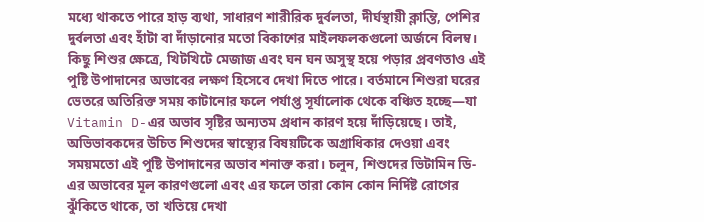মধ্যে থাকতে পারে হাড় ব্যথা, সাধারণ শারীরিক দুর্বলতা, দীর্ঘস্থায়ী ক্লান্তি, পেশির দুর্বলতা এবং হাঁটা বা দাঁড়ানোর মতো বিকাশের মাইলফলকগুলো অর্জনে বিলম্ব।
কিছু শিশুর ক্ষেত্রে, খিটখিটে মেজাজ এবং ঘন ঘন অসুস্থ হয়ে পড়ার প্রবণতাও এই পুষ্টি উপাদানের অভাবের লক্ষণ হিসেবে দেখা দিতে পারে। বর্তমানে শিশুরা ঘরের ভেতরে অতিরিক্ত সময় কাটানোর ফলে পর্যাপ্ত সূর্যালোক থেকে বঞ্চিত হচ্ছে—যা Vitamin D-এর অভাব সৃষ্টির অন্যতম প্রধান কারণ হয়ে দাঁড়িয়েছে। তাই, অভিভাবকদের উচিত শিশুদের স্বাস্থ্যের বিষয়টিকে অগ্রাধিকার দেওয়া এবং সময়মতো এই পুষ্টি উপাদানের অভাব শনাক্ত করা। চলুন, শিশুদের ভিটামিন ডি-এর অভাবের মূল কারণগুলো এবং এর ফলে তারা কোন কোন নির্দিষ্ট রোগের ঝুঁকিতে থাকে, তা খতিয়ে দেখা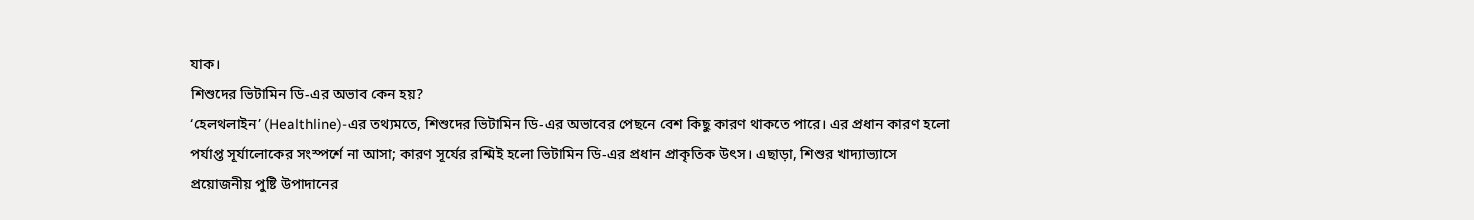যাক।
শিশুদের ভিটামিন ডি-এর অভাব কেন হয়?
‘হেলথলাইন’ (Healthline)-এর তথ্যমতে, শিশুদের ভিটামিন ডি-এর অভাবের পেছনে বেশ কিছু কারণ থাকতে পারে। এর প্রধান কারণ হলো পর্যাপ্ত সূর্যালোকের সংস্পর্শে না আসা; কারণ সূর্যের রশ্মিই হলো ভিটামিন ডি-এর প্রধান প্রাকৃতিক উৎস। এছাড়া, শিশুর খাদ্যাভ্যাসে প্রয়োজনীয় পুষ্টি উপাদানের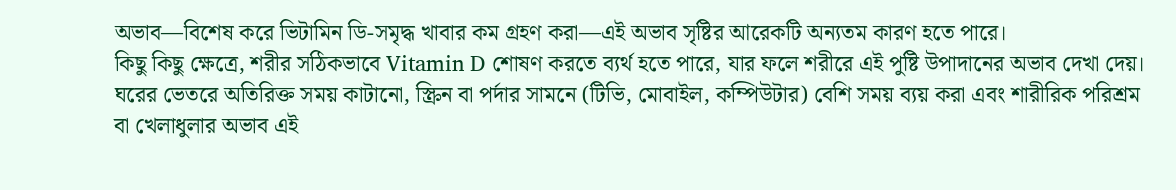অভাব—বিশেষ করে ভিটামিন ডি-সমৃদ্ধ খাবার কম গ্রহণ করা—এই অভাব সৃষ্টির আরেকটি অন্যতম কারণ হতে পারে।
কিছু কিছু ক্ষেত্রে, শরীর সঠিকভাবে Vitamin D শোষণ করতে ব্যর্থ হতে পারে, যার ফলে শরীরে এই পুষ্টি উপাদানের অভাব দেখা দেয়। ঘরের ভেতরে অতিরিক্ত সময় কাটানো, স্ক্রিন বা পর্দার সামনে (টিভি, মোবাইল, কম্পিউটার) বেশি সময় ব্যয় করা এবং শারীরিক পরিশ্রম বা খেলাধুলার অভাব এই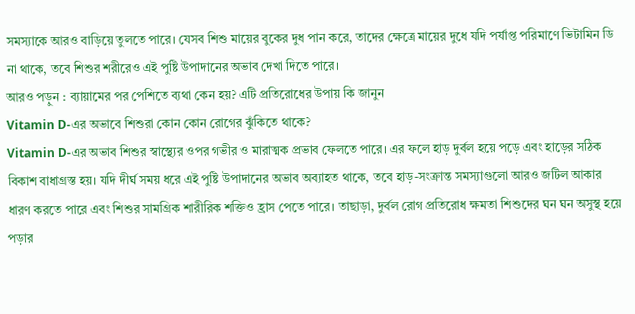সমস্যাকে আরও বাড়িয়ে তুলতে পারে। যেসব শিশু মায়ের বুকের দুধ পান করে, তাদের ক্ষেত্রে মায়ের দুধে যদি পর্যাপ্ত পরিমাণে ভিটামিন ডি না থাকে, তবে শিশুর শরীরেও এই পুষ্টি উপাদানের অভাব দেখা দিতে পারে।
আরও পড়ুন : ব্যায়ামের পর পেশিতে ব্যথা কেন হয়? এটি প্রতিরোধের উপায় কি জানুন
Vitamin D-এর অভাবে শিশুরা কোন কোন রোগের ঝুঁকিতে থাকে?
Vitamin D-এর অভাব শিশুর স্বাস্থ্যের ওপর গভীর ও মারাত্মক প্রভাব ফেলতে পারে। এর ফলে হাড় দুর্বল হয়ে পড়ে এবং হাড়ের সঠিক বিকাশ বাধাগ্রস্ত হয়। যদি দীর্ঘ সময় ধরে এই পুষ্টি উপাদানের অভাব অব্যাহত থাকে, তবে হাড়-সংক্রান্ত সমস্যাগুলো আরও জটিল আকার ধারণ করতে পারে এবং শিশুর সামগ্রিক শারীরিক শক্তিও হ্রাস পেতে পারে। তাছাড়া, দুর্বল রোগ প্রতিরোধ ক্ষমতা শিশুদের ঘন ঘন অসুস্থ হয়ে পড়ার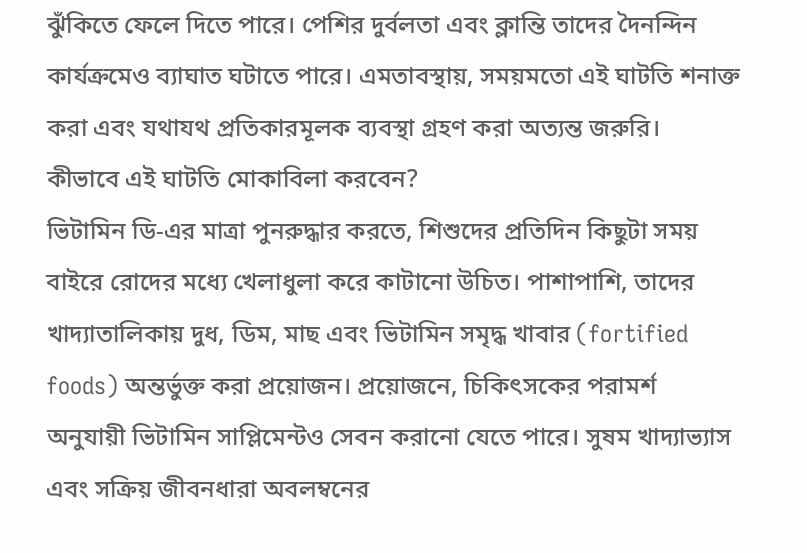ঝুঁকিতে ফেলে দিতে পারে। পেশির দুর্বলতা এবং ক্লান্তি তাদের দৈনন্দিন কার্যক্রমেও ব্যাঘাত ঘটাতে পারে। এমতাবস্থায়, সময়মতো এই ঘাটতি শনাক্ত করা এবং যথাযথ প্রতিকারমূলক ব্যবস্থা গ্রহণ করা অত্যন্ত জরুরি।
কীভাবে এই ঘাটতি মোকাবিলা করবেন?
ভিটামিন ডি-এর মাত্রা পুনরুদ্ধার করতে, শিশুদের প্রতিদিন কিছুটা সময় বাইরে রোদের মধ্যে খেলাধুলা করে কাটানো উচিত। পাশাপাশি, তাদের খাদ্যাতালিকায় দুধ, ডিম, মাছ এবং ভিটামিন সমৃদ্ধ খাবার (fortified foods) অন্তর্ভুক্ত করা প্রয়োজন। প্রয়োজনে, চিকিৎসকের পরামর্শ অনুযায়ী ভিটামিন সাপ্লিমেন্টও সেবন করানো যেতে পারে। সুষম খাদ্যাভ্যাস এবং সক্রিয় জীবনধারা অবলম্বনের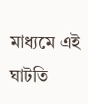মাধ্যমে এই ঘাটতি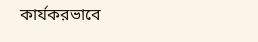কার্যকরভাবে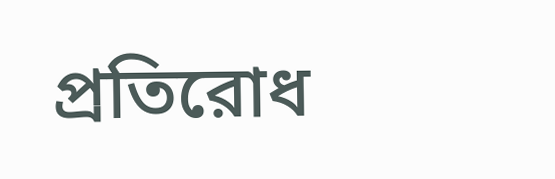প্রতিরোধ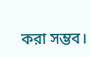করা সম্ভব।